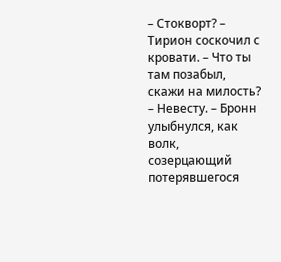– Стокворт? – Тирион соскочил с кровати. – Что ты там позабыл, скажи на милость?
– Невесту. – Бронн улыбнулся, как волк, созерцающий потерявшегося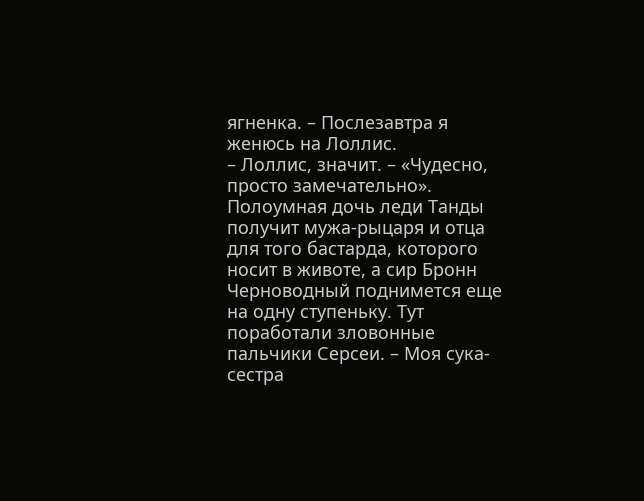ягненка. – Послезавтра я женюсь на Лоллис.
– Лоллис, значит. – «Чудесно, просто замечательно». Полоумная дочь леди Танды получит мужа-рыцаря и отца для того бастарда, которого носит в животе, а сир Бронн Черноводный поднимется еще на одну ступеньку. Тут поработали зловонные пальчики Серсеи. – Моя сука-сестра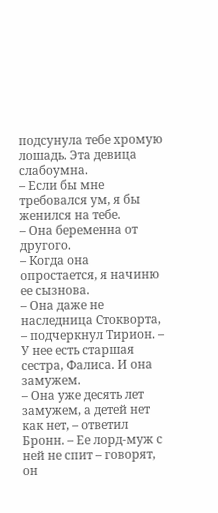подсунула тебе хромую лошадь. Эта девица слабоумна.
– Если бы мне требовался ум, я бы женился на тебе.
– Она беременна от другого.
– Когда она опростается, я начиню ее сызнова.
– Она даже не наследница Стокворта, – подчеркнул Тирион. – У нее есть старшая сестра, Фалиса. И она замужем.
– Она уже десять лет замужем, а детей нет как нет, – ответил Бронн. – Ее лорд-муж с ней не спит – говорят, он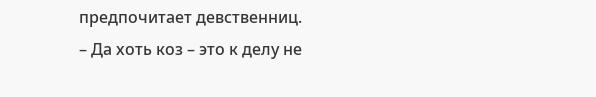предпочитает девственниц.
– Да хоть коз – это к делу не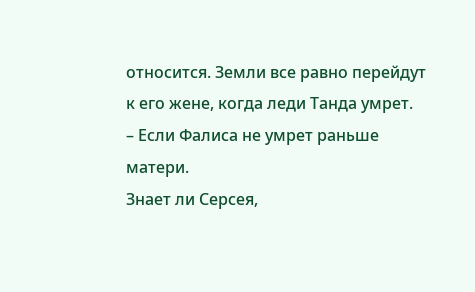относится. Земли все равно перейдут к его жене, когда леди Танда умрет.
– Если Фалиса не умрет раньше матери.
Знает ли Серсея,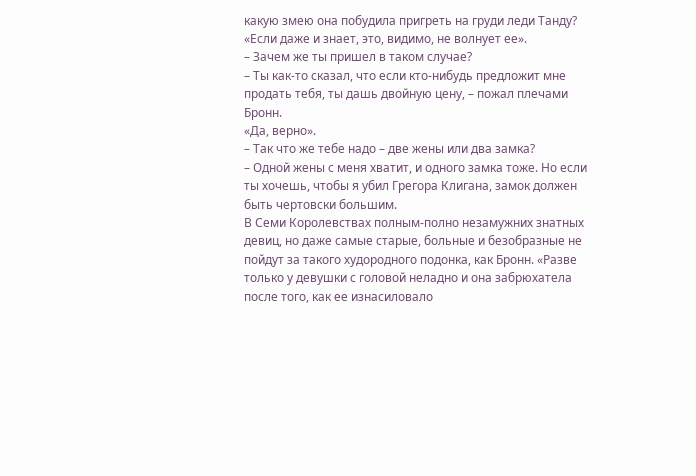какую змею она побудила пригреть на груди леди Танду? «Если даже и знает, это, видимо, не волнует ее».
– Зачем же ты пришел в таком случае?
– Ты как-то сказал, что если кто-нибудь предложит мне продать тебя, ты дашь двойную цену, – пожал плечами Бронн.
«Да, верно».
– Так что же тебе надо – две жены или два замка?
– Одной жены с меня хватит, и одного замка тоже. Но если ты хочешь, чтобы я убил Грегора Клигана, замок должен быть чертовски большим.
В Семи Королевствах полным-полно незамужних знатных девиц, но даже самые старые, больные и безобразные не пойдут за такого худородного подонка, как Бронн. «Разве только у девушки с головой неладно и она забрюхатела после того, как ее изнасиловало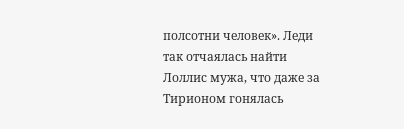полсотни человек». Леди так отчаялась найти Лоллис мужа, что даже за Тирионом гонялась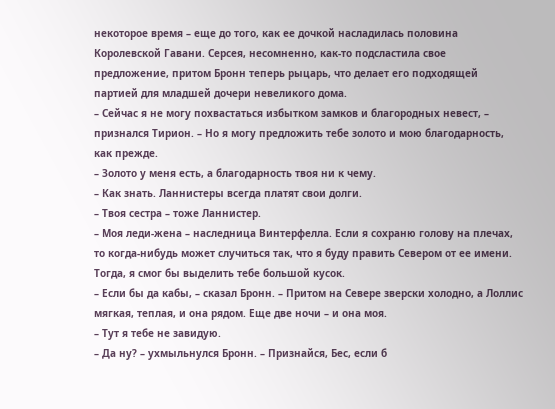некоторое время – еще до того, как ее дочкой насладилась половина Королевской Гавани. Серсея, несомненно, как-то подсластила свое предложение, притом Бронн теперь рыцарь, что делает его подходящей партией для младшей дочери невеликого дома.
– Сейчас я не могу похвастаться избытком замков и благородных невест, – признался Тирион. – Но я могу предложить тебе золото и мою благодарность, как прежде.
– Золото у меня есть, а благодарность твоя ни к чему.
– Как знать. Ланнистеры всегда платят свои долги.
– Твоя сестра – тоже Ланнистер.
– Моя леди-жена – наследница Винтерфелла. Если я сохраню голову на плечах, то когда-нибудь может случиться так, что я буду править Севером от ее имени. Тогда, я смог бы выделить тебе большой кусок.
– Если бы да кабы, – сказал Бронн. – Притом на Севере зверски холодно, а Лоллис мягкая, теплая, и она рядом. Еще две ночи – и она моя.
– Тут я тебе не завидую.
– Да ну? – ухмыльнулся Бронн. – Признайся, Бес, если б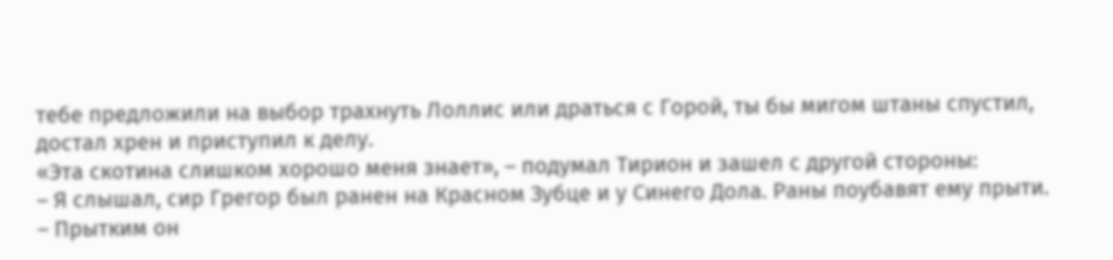тебе предложили на выбор трахнуть Лоллис или драться с Горой, ты бы мигом штаны спустил, достал хрен и приступил к делу.
«Эта скотина слишком хорошо меня знает», – подумал Тирион и зашел с другой стороны:
– Я слышал, сир Грегор был ранен на Красном Зубце и у Синего Дола. Раны поубавят ему прыти.
– Прытким он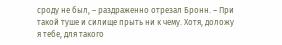сроду не был, – раздраженно отрезал Бронн. – При такой туше и силище прыть ни к чему. Хотя, доложу я тебе, для такого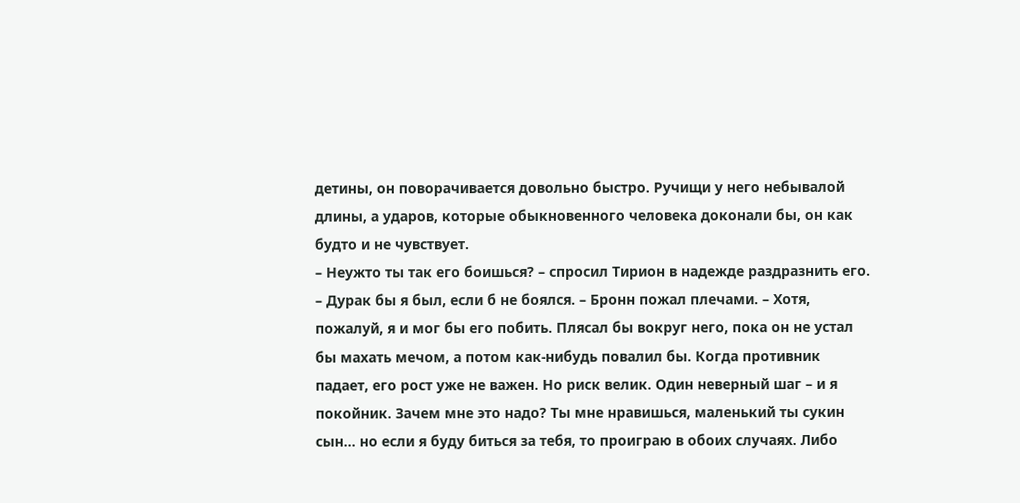детины, он поворачивается довольно быстро. Ручищи у него небывалой длины, а ударов, которые обыкновенного человека доконали бы, он как будто и не чувствует.
– Неужто ты так его боишься? – спросил Тирион в надежде раздразнить его.
– Дурак бы я был, если б не боялся. – Бронн пожал плечами. – Хотя, пожалуй, я и мог бы его побить. Плясал бы вокруг него, пока он не устал бы махать мечом, а потом как-нибудь повалил бы. Когда противник падает, его рост уже не важен. Но риск велик. Один неверный шаг – и я покойник. Зачем мне это надо? Ты мне нравишься, маленький ты сукин сын… но если я буду биться за тебя, то проиграю в обоих случаях. Либо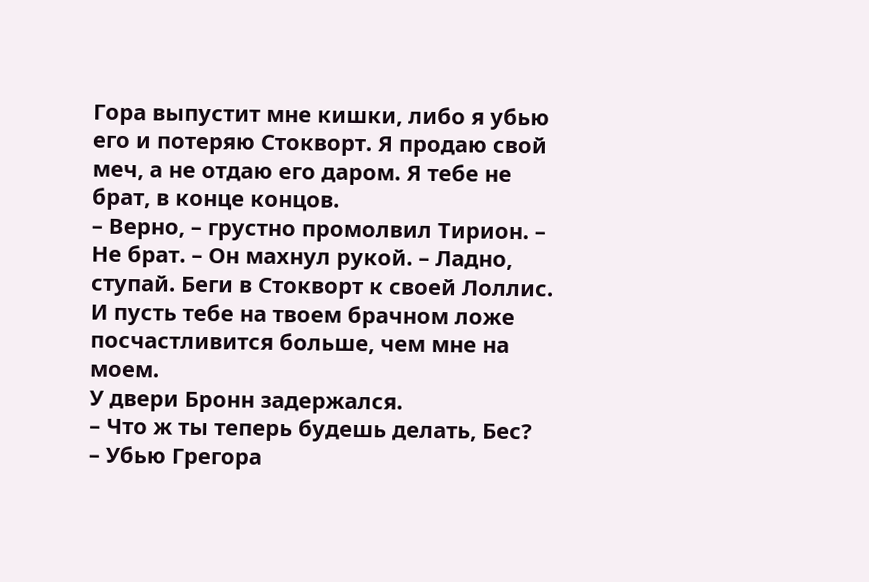Гора выпустит мне кишки, либо я убью его и потеряю Стокворт. Я продаю свой меч, а не отдаю его даром. Я тебе не брат, в конце концов.
– Верно, – грустно промолвил Тирион. – Не брат. – Он махнул рукой. – Ладно, ступай. Беги в Стокворт к своей Лоллис. И пусть тебе на твоем брачном ложе посчастливится больше, чем мне на моем.
У двери Бронн задержался.
– Что ж ты теперь будешь делать, Бес?
– Убью Грегора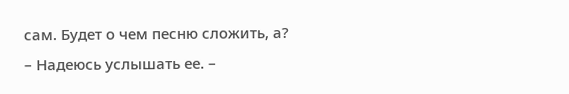сам. Будет о чем песню сложить, а?
– Надеюсь услышать ее. –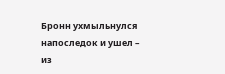Бронн ухмыльнулся напоследок и ушел – из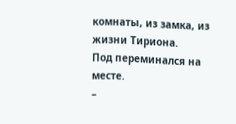комнаты, из замка, из жизни Тириона.
Под переминался на месте.
–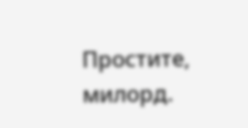Простите, милорд.